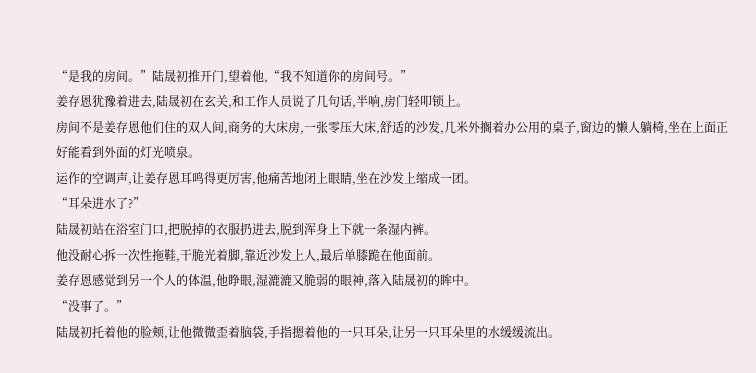“是我的房间。”陆晟初推开门,望着他,“我不知道你的房间号。”
姜存恩犹豫着进去,陆晟初在玄关,和工作人员说了几句话,半响,房门轻叩锁上。
房间不是姜存恩他们住的双人间,商务的大床房,一张零压大床,舒适的沙发,几米外搁着办公用的桌子,窗边的懒人躺椅,坐在上面正好能看到外面的灯光喷泉。
运作的空调声,让姜存恩耳鸣得更厉害,他痛苦地闭上眼睛,坐在沙发上缩成一团。
“耳朵进水了?”
陆晟初站在浴室门口,把脱掉的衣服扔进去,脱到浑身上下就一条湿内裤。
他没耐心拆一次性拖鞋,干脆光着脚,靠近沙发上人,最后单膝跪在他面前。
姜存恩感觉到另一个人的体温,他睁眼,湿漉漉又脆弱的眼神,落入陆晟初的眸中。
“没事了。”
陆晟初托着他的脸颊,让他微微歪着脑袋,手指摁着他的一只耳朵,让另一只耳朵里的水缓缓流出。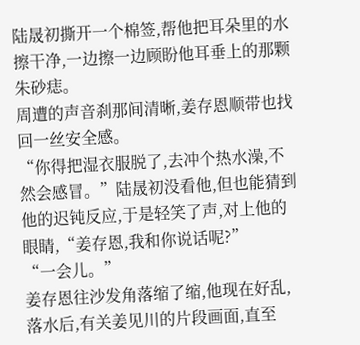陆晟初撕开一个棉签,帮他把耳朵里的水擦干净,一边擦一边顾盼他耳垂上的那颗朱砂痣。
周遭的声音刹那间清晰,姜存恩顺带也找回一丝安全感。
“你得把湿衣服脱了,去冲个热水澡,不然会感冒。”陆晟初没看他,但也能猜到他的迟钝反应,于是轻笑了声,对上他的眼睛,“姜存恩,我和你说话呢?”
“一会儿。”
姜存恩往沙发角落缩了缩,他现在好乱,落水后,有关姜见川的片段画面,直至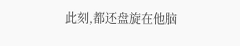此刻,都还盘旋在他脑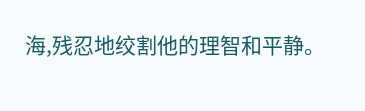海,残忍地绞割他的理智和平静。